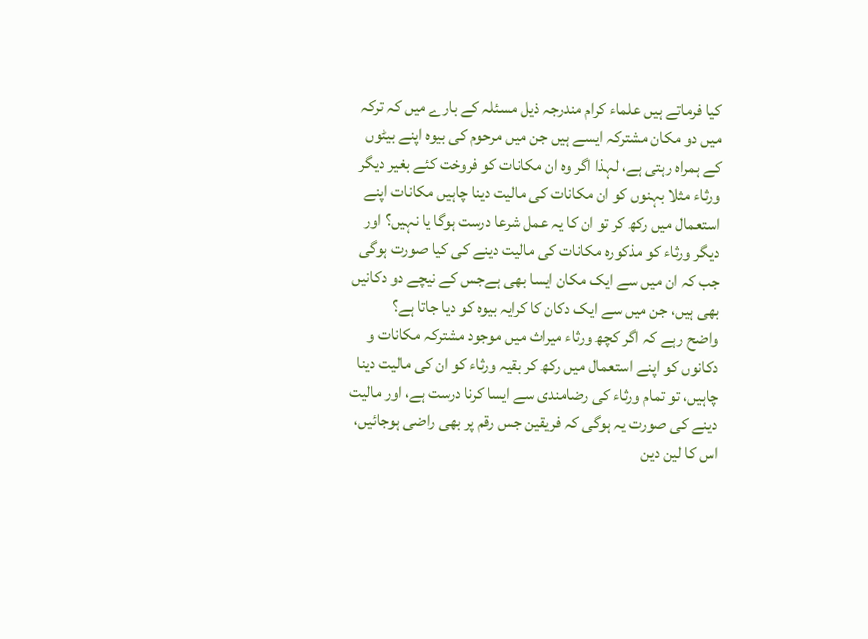کیا فرماتے ہیں علماء کرام مندرجہ ذیل مسئلہ کے بارے میں کہ ترکہ میں دو مکان مشترکہ ایسے ہیں جن میں مرحوم کی بیوہ اپنے بیٹوں کے ہمراہ رہتی ہے، لہذا اگر وہ ان مکانات کو فروخت کئے بغیر دیگر ورثاء مثلا بہنوں کو ان مکانات کی مالیت دینا چاہیں مکانات اپنے استعمال میں رکھ کر تو ان کا یہ عمل شرعا درست ہوگا یا نہیں؟ اور دیگر ورثاء کو مذکورہ مکانات کی مالیت دینے کی کیا صورت ہوگی جب کہ ان میں سے ایک مکان ایسا بھی ہےجس کے نیچے دو دکانیں بھی ہیں، جن میں سے ایک دکان کا کرایہ بیوہ کو دیا جاتا ہے؟
واضح رہے کہ اگر کچھ ورثاء میراث میں موجود مشترکہ مکانات و دکانوں کو اپنے استعمال میں رکھ کر بقیہ ورثاء کو ان کی مالیت دینا چاہیں، تو تمام ورثاء کی رضامندی سے ایسا کرنا درست ہے، اور مالیت دینے کی صورت یہ ہوگی کہ فریقین جس رقم پر بھی راضی ہوجائیں، اس کا لین دین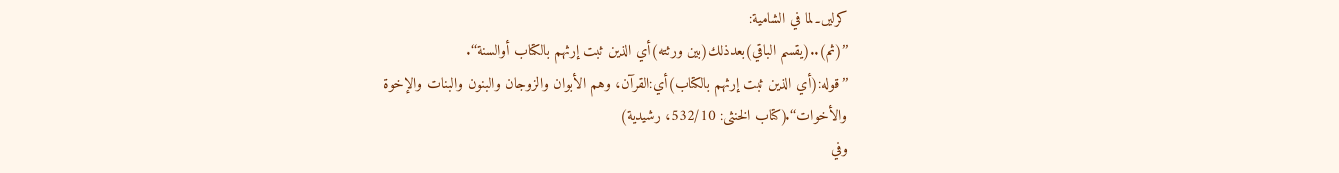کرلیں۔لما في الشامية:
’’(ثم)..(يقسم الباقي)بعدذلك(بين ورثته)أي الذين ثبت إرثهم بالكتاب أوالسنة‘‘.
’’قوله:(أي الذين ثبت إرثهم بالكتاب)أي:القرآن، وهم الأبوان والزوجان والبنون والبنات والإخوة والأخوات‘‘.(كتاب الخنثى: 532/10، رشيدية)
وفي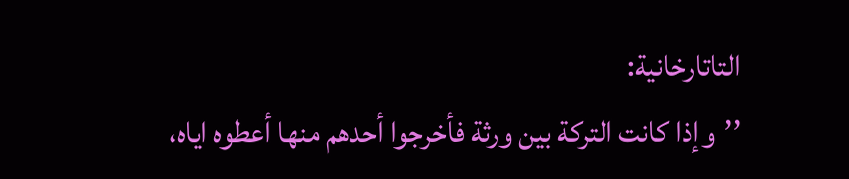التاتارخانية:
’’وإذا كانت التركة بين ورثة فأخرجوا أحدهم منها أعطوه اياه،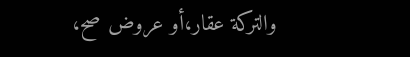والتركة عقار،أو عروض صح،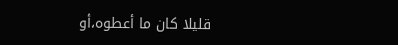قليلا كان ما أعطوه،أو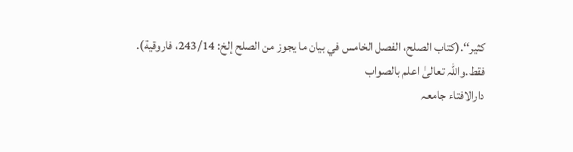كثير‘‘.(كتاب الصلح، الفصل الخامس في بيان ما يجوز من الصلح إلخ: 243/14، فاروقية).
فقط.واللہ تعالیٰ اعلم بالصواب
دارالافتاء جامعہ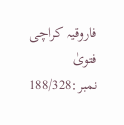فاروقیہ کراچی
فتویٰ نمبر:188/328